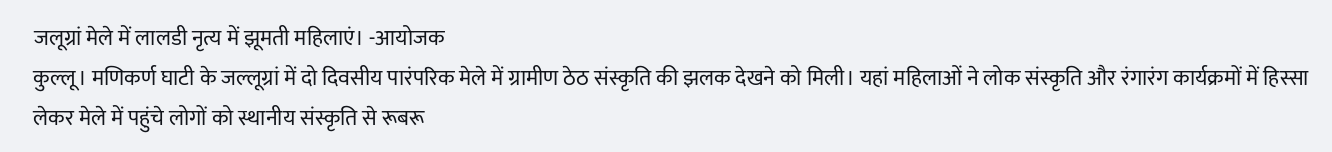जलूग्रां मेले में लालडी नृत्य में झूमती महिलाएं। -आयोजक
कुल्लू। मणिकर्ण घाटी के जल्लूग्रां में दो दिवसीय पारंपरिक मेले में ग्रामीण ठेठ संस्कृति की झलक देखने को मिली। यहां महिलाओं ने लोक संस्कृति और रंगारंग कार्यक्रमों में हिस्सा लेकर मेले में पहुंचे लोगों को स्थानीय संस्कृति से रूबरू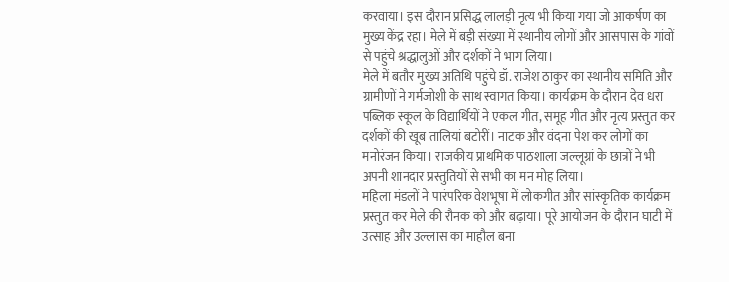करवाया। इस दौरान प्रसिद्ध लालड़ी नृत्य भी किया गया जो आकर्षण का मुख्य केंद्र रहा। मेले में बड़ी संख्या में स्थानीय लोगों और आसपास के गांवों से पहुंचे श्रद्धालुओं और दर्शकों ने भाग लिया।
मेले में बतौर मुख्य अतिथि पहुंचे डॉ. राजेश ठाकुर का स्थानीय समिति और ग्रामीणों ने गर्मजोशी के साथ स्वागत किया। कार्यक्रम के दौरान देव धरा पब्लिक स्कूल के विद्यार्थियों ने एकल गीत, समूह गीत और नृत्य प्रस्तुत कर दर्शकों की खूब तालियां बटोरीं। नाटक और वंदना पेश कर लोगों का मनोरंजन किया। राजकीय प्राथमिक पाठशाला जल्लूग्रां के छात्रों ने भी अपनी शानदार प्रस्तुतियों से सभी का मन मोह लिया।
महिला मंडलों ने पारंपरिक वेशभूषा में लोकगीत और सांस्कृतिक कार्यक्रम प्रस्तुत कर मेले की रौनक को और बढ़ाया। पूरे आयोजन के दौरान घाटी में उत्साह और उल्लास का माहौल बना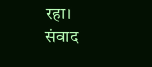रहा। संवाद